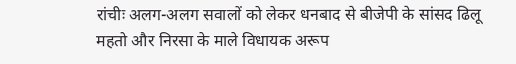रांचीः अलग-अलग सवालों को लेकर धनबाद से बीजेपी के सांसद ढिलू महतो और निरसा के माले विधायक अरूप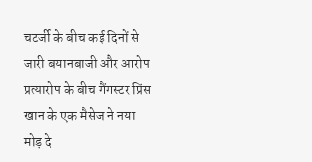चटर्जी के बीच कई दिनों से जारी बयानबाजी और आरोप प्रत्यारोप के बीच गैंगस्टर प्रिंस खान के एक मैसेज ने नया मोड़ दे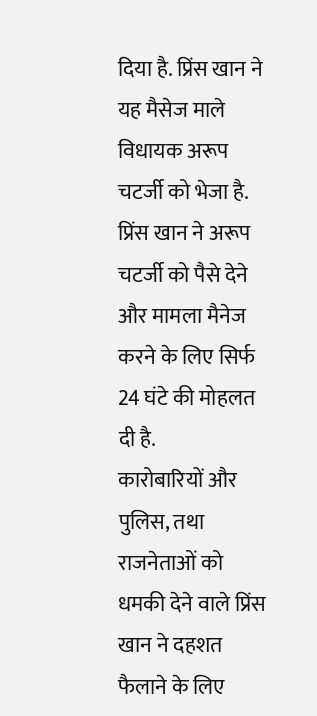दिया है. प्रिंस खान ने यह मैसेज माले विधायक अरूप चटर्जी को भेजा है. प्रिंस खान ने अरूप चटर्जी को पैसे देने और मामला मैनेज करने के लिए सिर्फ 24 घंटे की मोहलत दी है.
कारोबारियों और पुलिस, तथा राजनेताओं को धमकी देने वाले प्रिंस खान ने दहशत फैलाने के लिए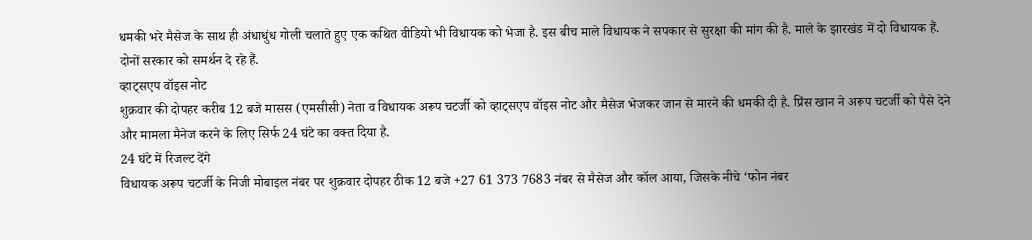धमकी भरे मैसेज के साथ ही अंधाधुंध गोली चलाते हुए एक कथित वीडियो भी विधायक को भेजा है. इस बीच माले विधायक ने सपकार से सुरक्षा की मांग की है. माले के झारखंड में दो विधायक हैं. दोनों सरकार को समर्थन दे रहे हैं.
व्हाट्सएप वॉइस नोट
शुक्रवार की दोपहर करीब 12 बजे मासस (एमसीसी) नेता व विधायक अरूप चटर्जी को व्हाट्सएप वॉइस नोट और मैसेज भेजकर जान से मारने की धमकी दी है. प्रिंस खान ने अरूप चटर्जी को पैसे देने और मामला मैनेज करने के लिए सिर्फ 24 घंटे का वक्त दिया है.
24 घंटे में रिजल्ट देंगे
विधायक अरूप चटर्जी के निजी मोबाइल नंबर पर शुक्रवार दोपहर ठीक 12 बजे +27 61 373 7683 नंबर से मैसेज और कॉल आया, जिसके नीचे ‘फोन नंबर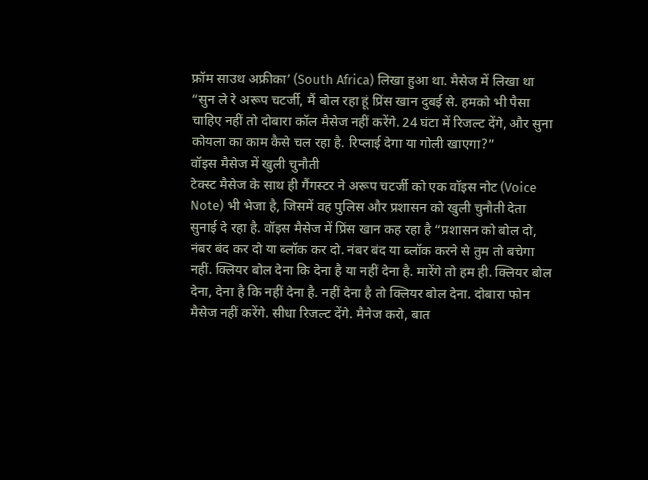फ्रॉम साउथ अफ्रीका’ (South Africa) लिखा हुआ था. मैसेज में लिखा था “सुन ले रे अरूप चटर्जी, मैं बोल रहा हूं प्रिंस खान दुबई से. हमको भी पैसा चाहिए नहीं तो दोबारा कॉल मैसेज नहीं करेंगे. 24 घंटा में रिजल्ट देंगे, और सुना कोयला का काम कैसे चल रहा है. रिप्लाई देगा या गोली खाएगा?”
वॉइस मैसेज में खुली चुनौती
टेक्स्ट मैसेज के साथ ही गैंगस्टर ने अरूप चटर्जी को एक वॉइस नोट (Voice Note) भी भेजा है, जिसमें वह पुलिस और प्रशासन को खुली चुनौती देता सुनाई दे रहा है. वॉइस मैसेज में प्रिंस खान कह रहा है “प्रशासन को बोल दो, नंबर बंद कर दो या ब्लॉक कर दो. नंबर बंद या ब्लॉक करने से तुम तो बचेगा नहीं. क्लियर बोल देना कि देना है या नहीं देना है. मारेंगे तो हम ही. क्लियर बोल देना, देना है कि नहीं देना है. नहीं देना है तो क्लियर बोल देना. दोबारा फोन मैसेज नहीं करेंगे. सीधा रिजल्ट देंगे. मैनेज करो, बात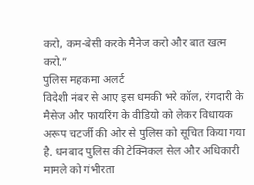करो, कम-बेसी करके मैनेज करो और बात खत्म करो.”
पुलिस महकमा अलर्ट
विदेशी नंबर से आए इस धमकी भरे कॉल, रंगदारी के मैसेज और फायरिंग के वीडियो को लेकर विधायक अरूप चटर्जी की ओर से पुलिस को सूचित किया गया है. धनबाद पुलिस की टेक्निकल सेल और अधिकारी मामले को गंभीरता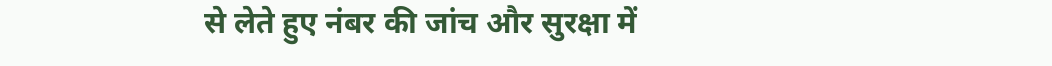से लेते हुए नंबर की जांच और सुरक्षा में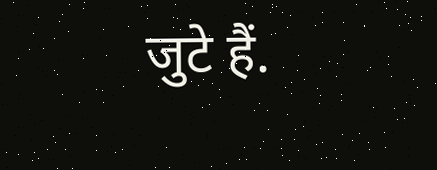जुटे हैं.